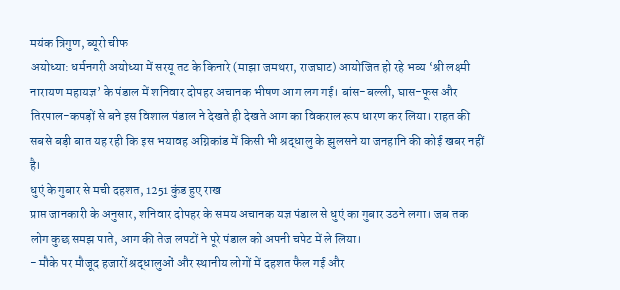मयंक त्रिगुण, ब्यूरो चीफ
अयोध्या: धर्मनगरी अयोध्या में सरयू तट के किनारे (माझा जमथरा, राजघाट) आयोजित हो रहे भव्य ‘श्री लक्ष्मी नारायण महायज्ञ’ के पंडाल में शनिवार दोपहर अचानक भीषण आग लग गई। बांस-बल्ली, घास-फूस और तिरपाल-कपड़ों से बने इस विशाल पंडाल ने देखते ही देखते आग का विकराल रूप धारण कर लिया। राहत की सबसे बड़ी बात यह रही कि इस भयावह अग्निकांड में किसी भी श्रद्धालु के झुलसने या जनहानि की कोई खबर नहीं है।
धुएं के गुबार से मची दहशत, 1251 कुंड हुए राख
प्राप्त जानकारी के अनुसार, शनिवार दोपहर के समय अचानक यज्ञ पंडाल से धुएं का गुबार उठने लगा। जब तक लोग कुछ समझ पाते, आग की तेज लपटों ने पूरे पंडाल को अपनी चपेट में ले लिया।
- मौके पर मौजूद हजारों श्रद्धालुओं और स्थानीय लोगों में दहशत फैल गई और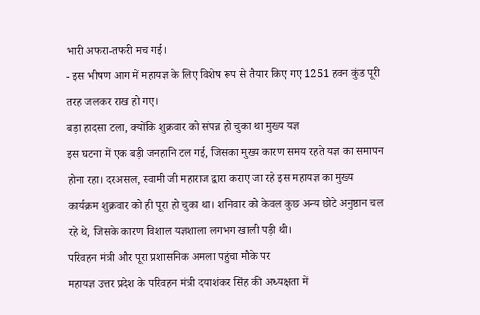भारी अफरा-तफरी मच गई।
- इस भीषण आग में महायज्ञ के लिए विशेष रूप से तैयार किए गए 1251 हवन कुंड पूरी तरह जलकर राख हो गए।
बड़ा हादसा टला, क्योंकि शुक्रवार को संपन्न हो चुका था मुख्य यज्ञ
इस घटना में एक बड़ी जनहानि टल गई, जिसका मुख्य कारण समय रहते यज्ञ का समापन होना रहा। दरअसल, स्वामी जी महाराज द्वारा कराए जा रहे इस महायज्ञ का मुख्य कार्यक्रम शुक्रवार को ही पूरा हो चुका था। शनिवार को केवल कुछ अन्य छोटे अनुष्ठान चल रहे थे, जिसके कारण विशाल यज्ञशाला लगभग खाली पड़ी थी।
परिवहन मंत्री और पूरा प्रशासनिक अमला पहुंचा मौके पर
महायज्ञ उत्तर प्रदेश के परिवहन मंत्री दयाशंकर सिंह की अध्यक्षता में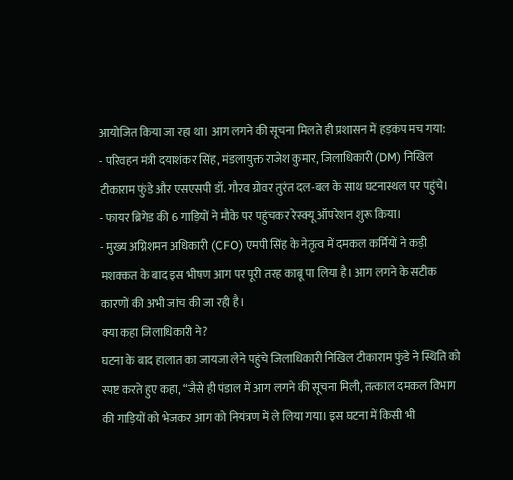आयोजित किया जा रहा था। आग लगने की सूचना मिलते ही प्रशासन में हड़कंप मच गया:
- परिवहन मंत्री दयाशंकर सिंह, मंडलायुक्त राजेश कुमार, जिलाधिकारी (DM) निखिल टीकाराम फुंडे और एसएसपी डॉ. गौरव ग्रोवर तुरंत दल-बल के साथ घटनास्थल पर पहुंचे।
- फायर ब्रिगेड की 6 गाड़ियों ने मौके पर पहुंचकर रेस्क्यू ऑपरेशन शुरू किया।
- मुख्य अग्निशमन अधिकारी (CFO) एमपी सिंह के नेतृत्व में दमकल कर्मियों ने कड़ी मशक्कत के बाद इस भीषण आग पर पूरी तरह काबू पा लिया है। आग लगने के सटीक कारणों की अभी जांच की जा रही है।
क्या कहा जिलाधिकारी ने?
घटना के बाद हालात का जायजा लेने पहुंचे जिलाधिकारी निखिल टीकाराम फुंडे ने स्थिति को स्पष्ट करते हुए कहा, “जैसे ही पंडाल में आग लगने की सूचना मिली, तत्काल दमकल विभाग की गाड़ियों को भेजकर आग को नियंत्रण में ले लिया गया। इस घटना में किसी भी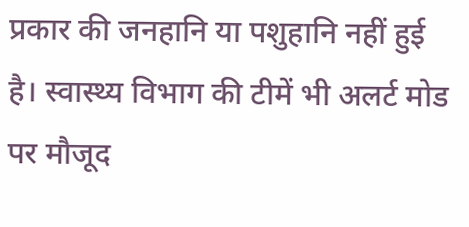प्रकार की जनहानि या पशुहानि नहीं हुई है। स्वास्थ्य विभाग की टीमें भी अलर्ट मोड पर मौजूद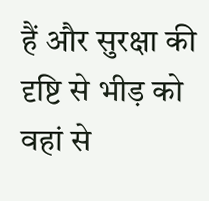हैं और सुरक्षा की दृष्टि से भीड़ को वहां से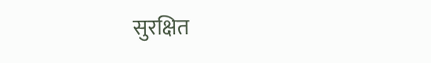सुरक्षित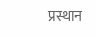प्रस्थान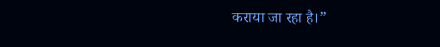कराया जा रहा है।”